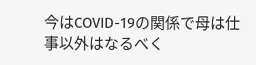今はCOVID-19の関係で母は仕事以外はなるべく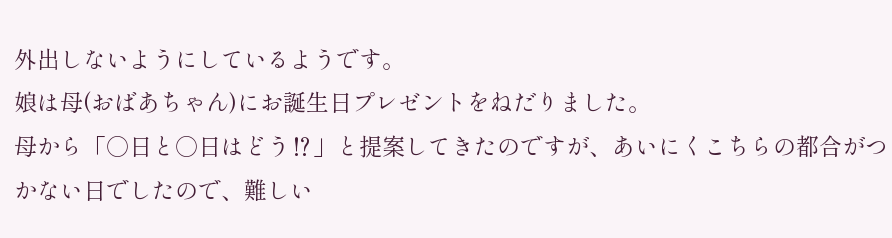外出しないようにしているようです。
娘は母(おばあちゃん)にお誕生日プレゼントをねだりました。
母から「○日と○日はどう⁉」と提案してきたのですが、あいにくこちらの都合がつかない日でしたので、難しい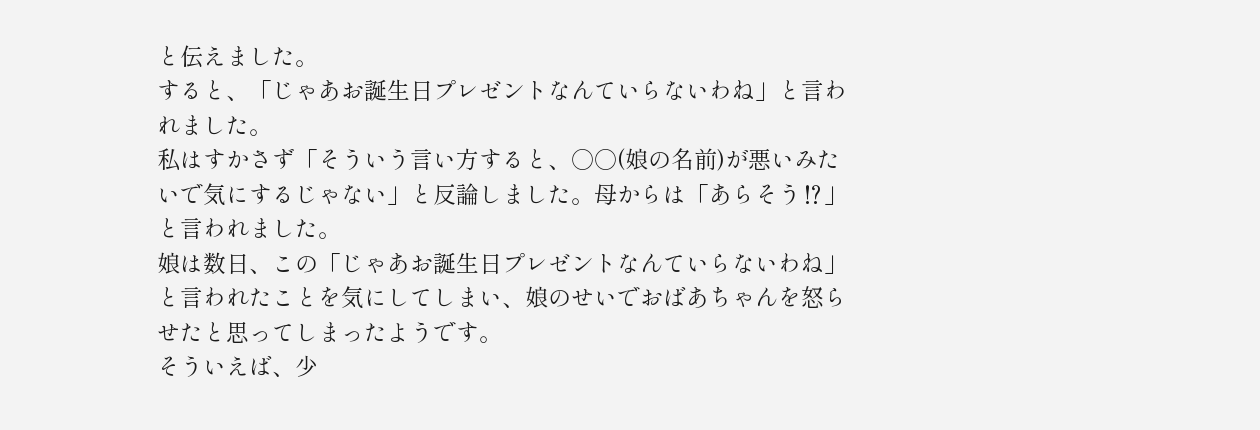と伝えました。
すると、「じゃあお誕生日プレゼントなんていらないわね」と言われました。
私はすかさず「そういう言い方すると、○○(娘の名前)が悪いみたいで気にするじゃない」と反論しました。母からは「あらそう⁉」と言われました。
娘は数日、この「じゃあお誕生日プレゼントなんていらないわね」と言われたことを気にしてしまい、娘のせいでおばあちゃんを怒らせたと思ってしまったようです。
そういえば、少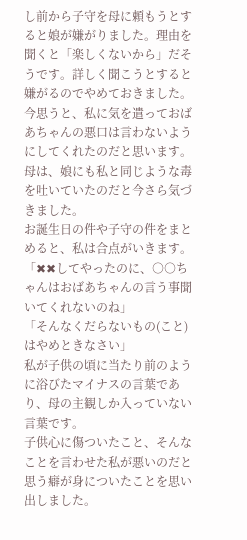し前から子守を母に頼もうとすると娘が嫌がりました。理由を聞くと「楽しくないから」だそうです。詳しく聞こうとすると嫌がるのでやめておきました。今思うと、私に気を遣っておばあちゃんの悪口は言わないようにしてくれたのだと思います。
母は、娘にも私と同じような毒を吐いていたのだと今さら気づきました。
お誕生日の件や子守の件をまとめると、私は合点がいきます。
「✖✖してやったのに、○○ちゃんはおばあちゃんの言う事聞いてくれないのね」
「そんなくだらないもの(こと)はやめときなさい」
私が子供の頃に当たり前のように浴びたマイナスの言葉であり、母の主観しか入っていない言葉です。
子供心に傷ついたこと、そんなことを言わせた私が悪いのだと思う癖が身についたことを思い出しました。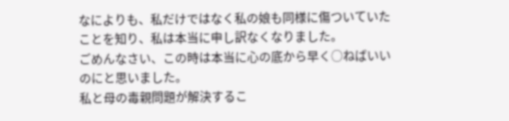なによりも、私だけではなく私の娘も同様に傷ついていたことを知り、私は本当に申し訳なくなりました。
ごめんなさい、この時は本当に心の底から早く○ねばいいのにと思いました。
私と母の毒親問題が解決するこ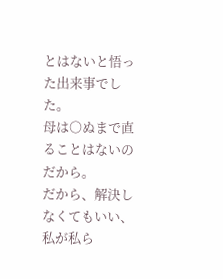とはないと悟った出来事でした。
母は○ぬまで直ることはないのだから。
だから、解決しなくてもいい、私が私ら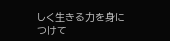しく生きる力を身につけて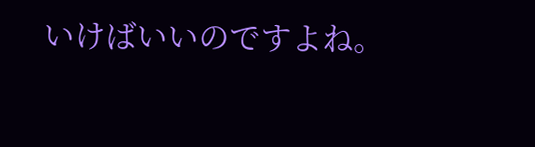いけばいいのですよね。